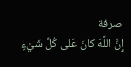صرفة
إِنَّ اللَّهَ كانَ عَلى كُلِّ شَيْءٍ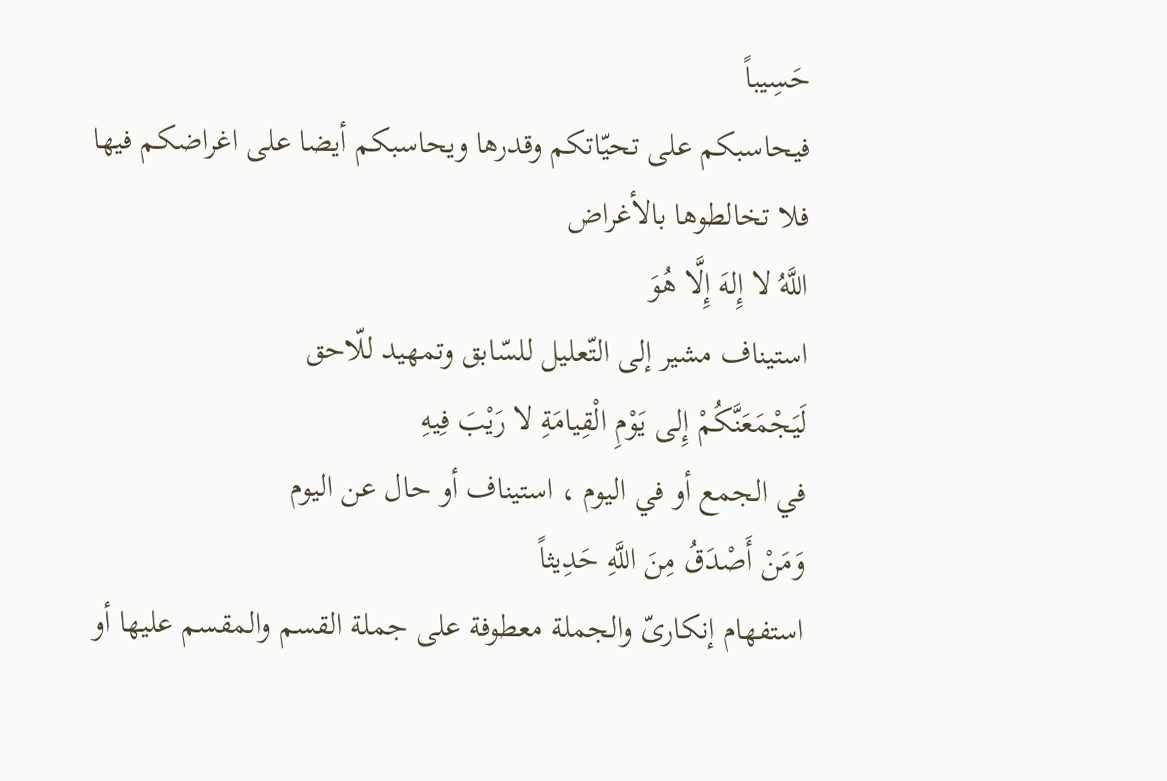حَسِيباً
فيحاسبكم على تحيّاتكم وقدرها ويحاسبكم أيضا على اغراضكم فيها فلا تخالطوها بالأغراض
اللَّهُ لا إِلهَ إِلَّا هُوَ
استيناف مشير إلى التّعليل للسّابق وتمهيد للّاحق
لَيَجْمَعَنَّكُمْ إِلى يَوْمِ الْقِيامَةِ لا رَيْبَ فِيهِ
في الجمع أو في اليوم ، استيناف أو حال عن اليوم
وَمَنْ أَصْدَقُ مِنَ اللَّهِ حَدِيثاً
استفهام إنكارىّ والجملة معطوفة على جملة القسم والمقسم عليها أو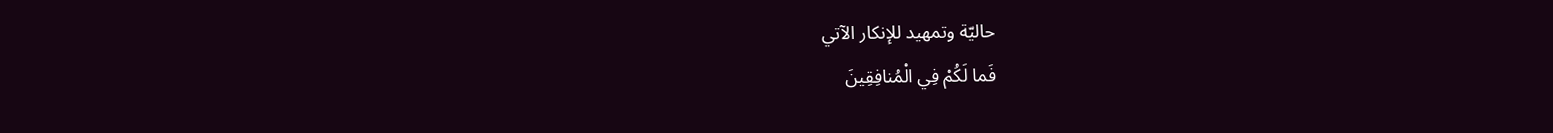حاليّة وتمهيد للإنكار الآتي
فَما لَكُمْ فِي الْمُنافِقِينَ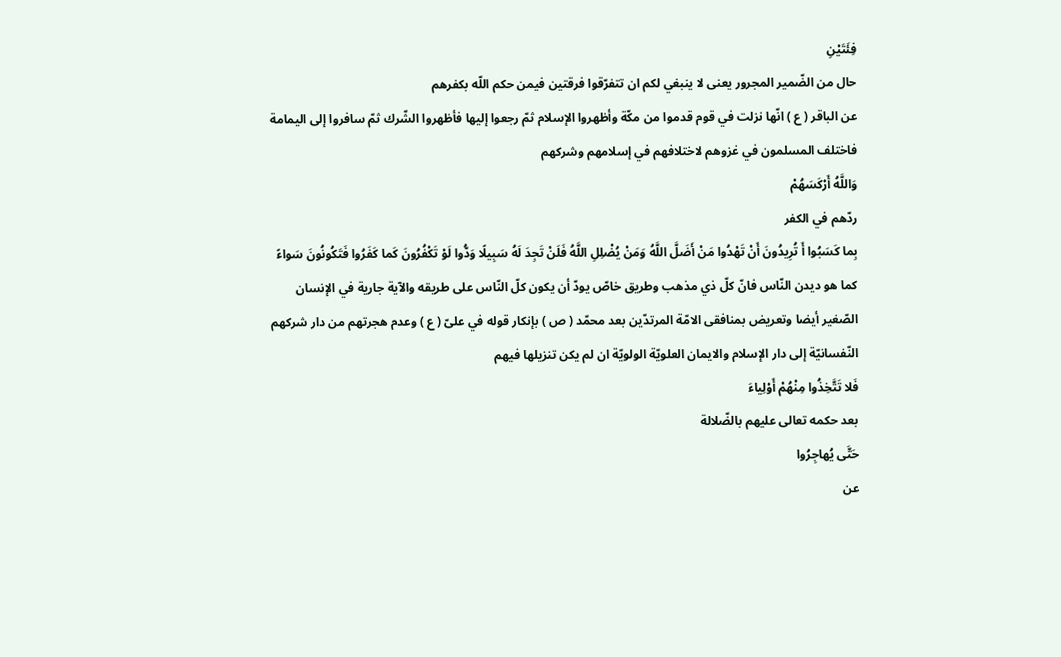فِئَتَيْنِ
حال من الضّمير المجرور يعنى لا ينبغي لكم ان تتفرّقوا فرقتين فيمن حكم اللّه بكفرهم
عن الباقر ( ع ) انّها نزلت في قوم قدموا من مكّة وأظهروا الإسلام ثمّ رجعوا إليها فأظهروا الشّرك ثمّ سافروا إلى اليمامة فاختلف المسلمون في غزوهم لاختلافهم في إسلامهم وشركهم
وَاللَّهُ أَرْكَسَهُمْ
ردّهم في الكفر
بِما كَسَبُوا أَ تُرِيدُونَ أَنْ تَهْدُوا مَنْ أَضَلَّ اللَّهُ وَمَنْ يُضْلِلِ اللَّهُ فَلَنْ تَجِدَ لَهُ سَبِيلًا وَدُّوا لَوْ تَكْفُرُونَ كَما كَفَرُوا فَتَكُونُونَ سَواءً
كما هو ديدن النّاس فانّ كلّ ذي مذهب وطريق خاصّ يودّ أن يكون كلّ النّاس على طريقه والآية جارية في الإنسان الصّغير أيضا وتعريض بمنافقى الامّة المرتدّين بعد محمّد ( ص ) بإنكار قوله في علىّ ( ع ) وعدم هجرتهم من دار شركهم النّفسانيّة إلى دار الإسلام والايمان العلويّة الولويّة ان لم يكن تنزيلها فيهم
فَلا تَتَّخِذُوا مِنْهُمْ أَوْلِياءَ
بعد حكمه تعالى عليهم بالضّلالة
حَتَّى يُهاجِرُوا
عن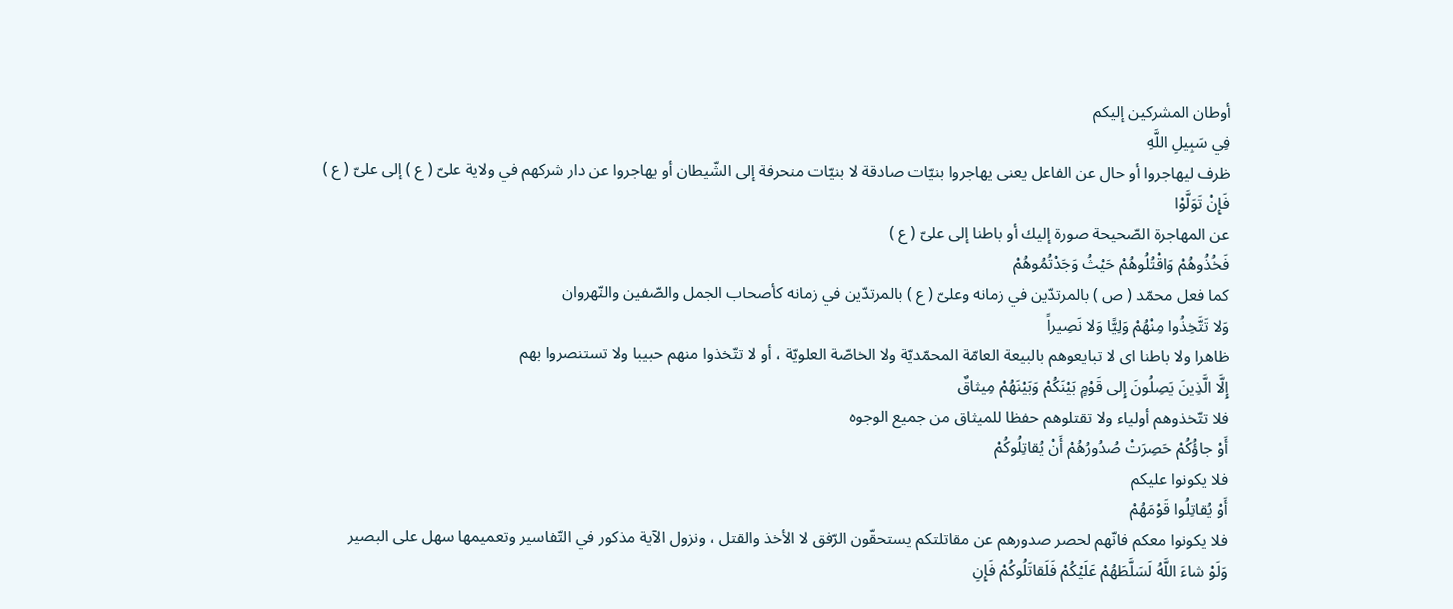أوطان المشركين إليكم
فِي سَبِيلِ اللَّهِ
ظرف ليهاجروا أو حال عن الفاعل يعنى يهاجروا بنيّات صادقة لا بنيّات منحرفة إلى الشّيطان أو يهاجروا عن دار شركهم في ولاية علىّ ( ع ) إلى علىّ ( ع )
فَإِنْ تَوَلَّوْا
عن المهاجرة الصّحيحة صورة إليك أو باطنا إلى علىّ ( ع )
فَخُذُوهُمْ وَاقْتُلُوهُمْ حَيْثُ وَجَدْتُمُوهُمْ
كما فعل محمّد ( ص ) بالمرتدّين في زمانه وعلىّ ( ع ) بالمرتدّين في زمانه كأصحاب الجمل والصّفين والنّهروان
وَلا تَتَّخِذُوا مِنْهُمْ وَلِيًّا وَلا نَصِيراً
ظاهرا ولا باطنا اى لا تبايعوهم بالبيعة العامّة المحمّديّة ولا الخاصّة العلويّة ، أو لا تتّخذوا منهم حبيبا ولا تستنصروا بهم
إِلَّا الَّذِينَ يَصِلُونَ إِلى قَوْمٍ بَيْنَكُمْ وَبَيْنَهُمْ مِيثاقٌ
فلا تتّخذوهم أولياء ولا تقتلوهم حفظا للميثاق من جميع الوجوه
أَوْ جاؤُكُمْ حَصِرَتْ صُدُورُهُمْ أَنْ يُقاتِلُوكُمْ
فلا يكونوا عليكم
أَوْ يُقاتِلُوا قَوْمَهُمْ
فلا يكونوا معكم فانّهم لحصر صدورهم عن مقاتلتكم يستحقّون الرّفق لا الأخذ والقتل ، ونزول الآية مذكور في التّفاسير وتعميمها سهل على البصير
وَلَوْ شاءَ اللَّهُ لَسَلَّطَهُمْ عَلَيْكُمْ فَلَقاتَلُوكُمْ فَإِنِ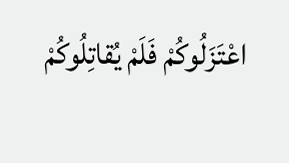اعْتَزَلُوكُمْ فَلَمْ يُقاتِلُوكُمْ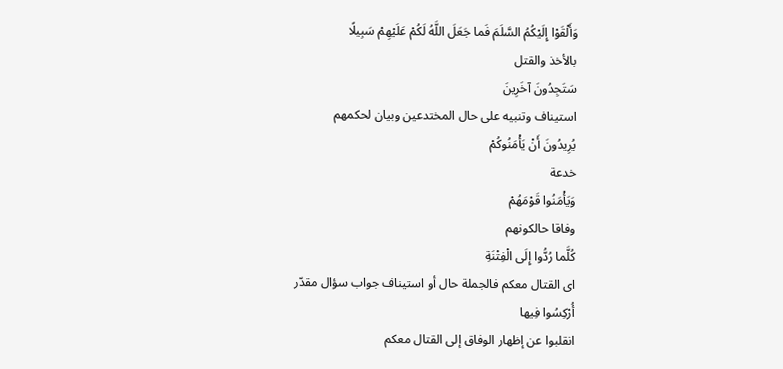وَأَلْقَوْا إِلَيْكُمُ السَّلَمَ فَما جَعَلَ اللَّهُ لَكُمْ عَلَيْهِمْ سَبِيلًا
بالأخذ والقتل
سَتَجِدُونَ آخَرِينَ
استيناف وتنبيه على حال المختدعين وبيان لحكمهم
يُرِيدُونَ أَنْ يَأْمَنُوكُمْ
خدعة
وَيَأْمَنُوا قَوْمَهُمْ
وفاقا حالكونهم
كُلَّما رُدُّوا إِلَى الْفِتْنَةِ
اى القتال معكم فالجملة حال أو استيناف جواب سؤال مقدّر
أُرْكِسُوا فِيها
انقلبوا عن إظهار الوفاق إلى القتال معكم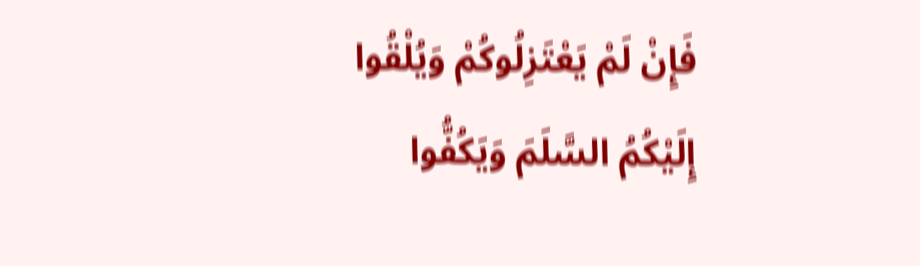فَإِنْ لَمْ يَعْتَزِلُوكُمْ وَيُلْقُوا إِلَيْكُمُ السَّلَمَ وَيَكُفُّوا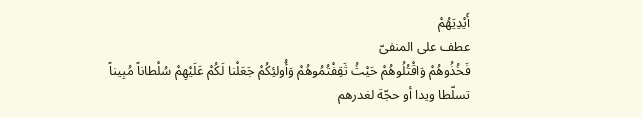أَيْدِيَهُمْ
عطف على المنفىّ
فَخُذُوهُمْ وَاقْتُلُوهُمْ حَيْثُ ثَقِفْتُمُوهُمْ وَأُولئِكُمْ جَعَلْنا لَكُمْ عَلَيْهِمْ سُلْطاناً مُبِيناً
تسلّطا ويدا أو حجّة لغدرهم